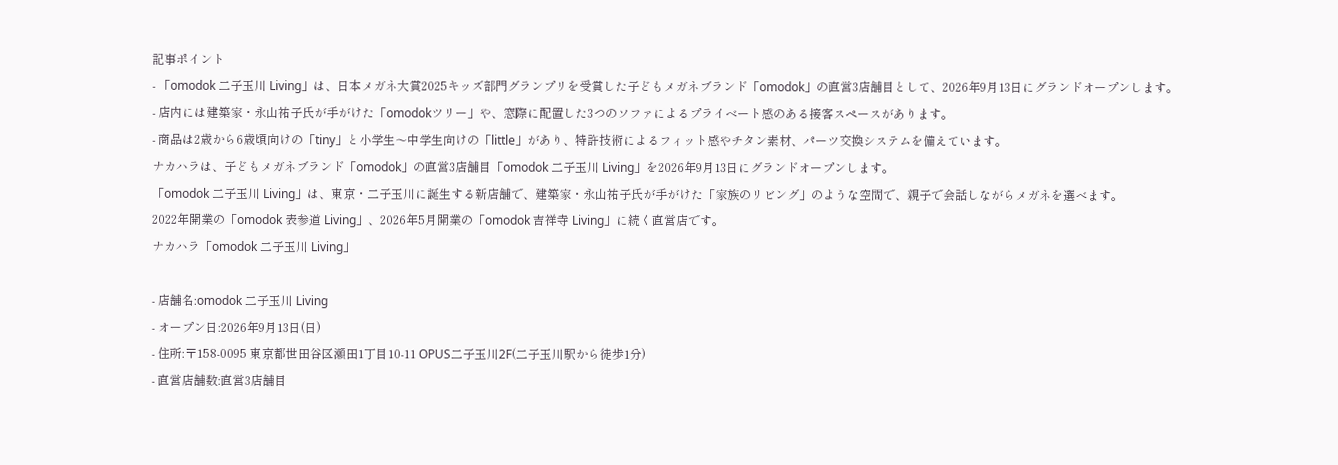記事ポイント
- 「omodok 二子玉川 Living」は、日本メガネ大賞2025キッズ部門グランプリを受賞した子どもメガネブランド「omodok」の直営3店舗目として、2026年9月13日にグランドオープンします。
- 店内には建築家・永山祐子氏が手がけた「omodokツリー」や、窓際に配置した3つのソファによるプライベート感のある接客スペースがあります。
- 商品は2歳から6歳頃向けの「tiny」と小学生〜中学生向けの「little」があり、特許技術によるフィット感やチタン素材、パーツ交換システムを備えています。
ナカハラは、子どもメガネブランド「omodok」の直営3店舗目「omodok 二子玉川 Living」を2026年9月13日にグランドオープンします。
「omodok 二子玉川 Living」は、東京・二子玉川に誕生する新店舗で、建築家・永山祐子氏が手がけた「家族のリビング」のような空間で、親子で会話しながらメガネを選べます。
2022年開業の「omodok 表参道 Living」、2026年5月開業の「omodok 吉祥寺 Living」に続く直営店です。
ナカハラ「omodok 二子玉川 Living」

- 店舗名:omodok 二子玉川 Living
- オープン日:2026年9月13日(日)
- 住所:〒158-0095 東京都世田谷区瀬田1丁目10-11 OPUS二子玉川2F(二子玉川駅から徒歩1分)
- 直営店舗数:直営3店舗目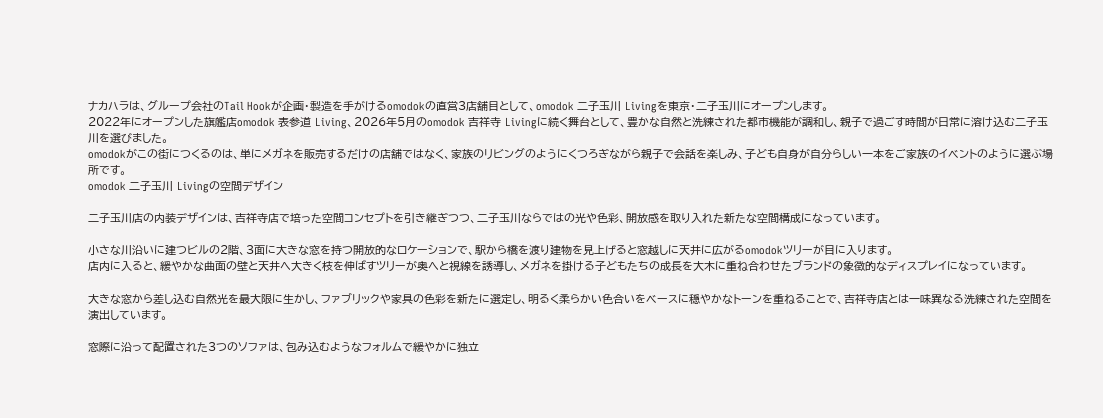ナカハラは、グループ会社のTail Hookが企画・製造を手がけるomodokの直営3店舗目として、omodok 二子玉川 Livingを東京・二子玉川にオープンします。
2022年にオープンした旗艦店omodok 表参道 Living、2026年5月のomodok 吉祥寺 Livingに続く舞台として、豊かな自然と洗練された都市機能が調和し、親子で過ごす時間が日常に溶け込む二子玉川を選びました。
omodokがこの街につくるのは、単にメガネを販売するだけの店舗ではなく、家族のリビングのようにくつろぎながら親子で会話を楽しみ、子ども自身が自分らしい一本をご家族のイベントのように選ぶ場所です。
omodok 二子玉川 Livingの空間デザイン

二子玉川店の内装デザインは、吉祥寺店で培った空間コンセプトを引き継ぎつつ、二子玉川ならではの光や色彩、開放感を取り入れた新たな空間構成になっています。

小さな川沿いに建つビルの2階、3面に大きな窓を持つ開放的なロケーションで、駅から橋を渡り建物を見上げると窓越しに天井に広がるomodokツリーが目に入ります。
店内に入ると、緩やかな曲面の壁と天井へ大きく枝を伸ばすツリーが奥へと視線を誘導し、メガネを掛ける子どもたちの成長を大木に重ね合わせたブランドの象徴的なディスプレイになっています。

大きな窓から差し込む自然光を最大限に生かし、ファブリックや家具の色彩を新たに選定し、明るく柔らかい色合いをベースに穏やかなトーンを重ねることで、吉祥寺店とは一味異なる洗練された空間を演出しています。

窓際に沿って配置された3つのソファは、包み込むようなフォルムで緩やかに独立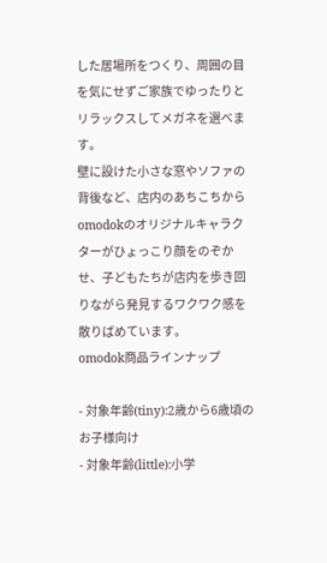した居場所をつくり、周囲の目を気にせずご家族でゆったりとリラックスしてメガネを選べます。
壁に設けた小さな窓やソファの背後など、店内のあちこちからomodokのオリジナルキャラクターがひょっこり顔をのぞかせ、子どもたちが店内を歩き回りながら発見するワクワク感を散りばめています。
omodok商品ラインナップ

- 対象年齢(tiny):2歳から6歳頃のお子様向け
- 対象年齢(little):小学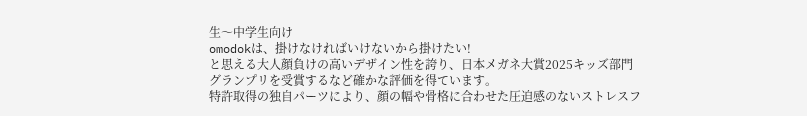生〜中学生向け
omodokは、掛けなければいけないから掛けたい!
と思える大人顔負けの高いデザイン性を誇り、日本メガネ大賞2025キッズ部門グランプリを受賞するなど確かな評価を得ています。
特許取得の独自パーツにより、顔の幅や骨格に合わせた圧迫感のないストレスフ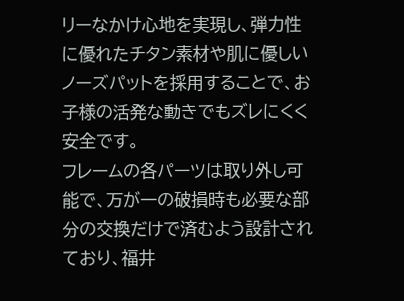リーなかけ心地を実現し、弾力性に優れたチタン素材や肌に優しいノーズパットを採用することで、お子様の活発な動きでもズレにくく安全です。
フレームの各パーツは取り外し可能で、万が一の破損時も必要な部分の交換だけで済むよう設計されており、福井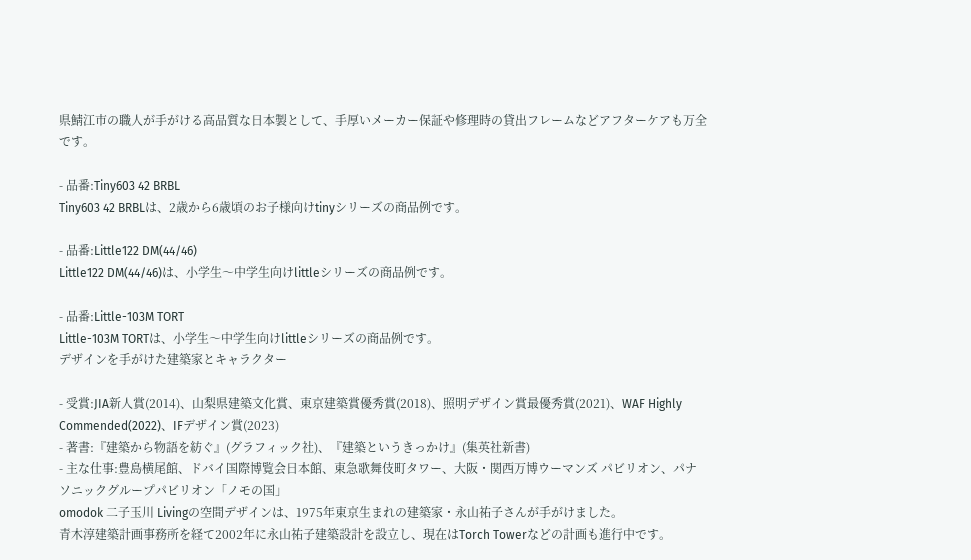県鯖江市の職人が手がける高品質な日本製として、手厚いメーカー保証や修理時の貸出フレームなどアフターケアも万全です。

- 品番:Tiny603 42 BRBL
Tiny603 42 BRBLは、2歳から6歳頃のお子様向けtinyシリーズの商品例です。

- 品番:Little122 DM(44/46)
Little122 DM(44/46)は、小学生〜中学生向けlittleシリーズの商品例です。

- 品番:Little-103M TORT
Little-103M TORTは、小学生〜中学生向けlittleシリーズの商品例です。
デザインを手がけた建築家とキャラクター

- 受賞:JIA新人賞(2014)、山梨県建築文化賞、東京建築賞優秀賞(2018)、照明デザイン賞最優秀賞(2021)、WAF Highly Commended(2022)、IFデザイン賞(2023)
- 著書:『建築から物語を紡ぐ』(グラフィック社)、『建築というきっかけ』(集英社新書)
- 主な仕事:豊島横尾館、ドバイ国際博覧会日本館、東急歌舞伎町タワー、大阪・関西万博ウーマンズ パビリオン、パナソニックグループパビリオン「ノモの国」
omodok 二子玉川 Livingの空間デザインは、1975年東京生まれの建築家・永山祐子さんが手がけました。
青木淳建築計画事務所を経て2002年に永山祐子建築設計を設立し、現在はTorch Towerなどの計画も進行中です。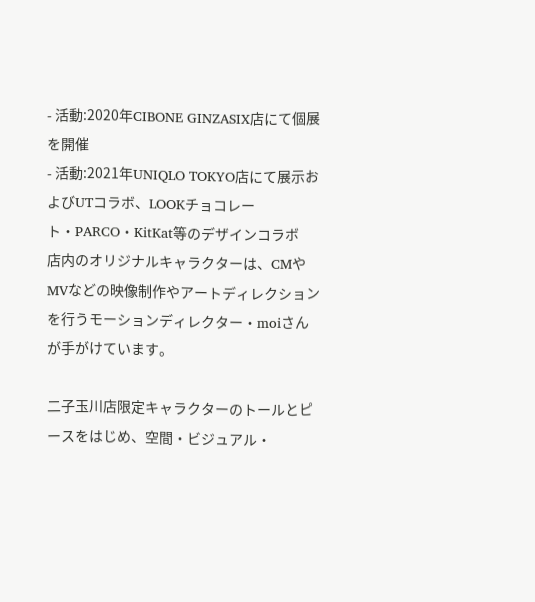- 活動:2020年CIBONE GINZASIX店にて個展を開催
- 活動:2021年UNIQLO TOKYO店にて展示およびUTコラボ、LOOKチョコレート・PARCO・KitKat等のデザインコラボ
店内のオリジナルキャラクターは、CMやMVなどの映像制作やアートディレクションを行うモーションディレクター・moiさんが手がけています。

二子玉川店限定キャラクターのトールとピースをはじめ、空間・ビジュアル・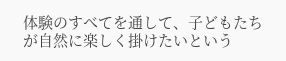体験のすべてを通して、子どもたちが自然に楽しく掛けたいという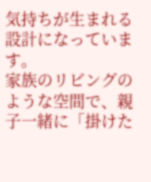気持ちが生まれる設計になっています。
家族のリビングのような空間で、親子一緒に「掛けた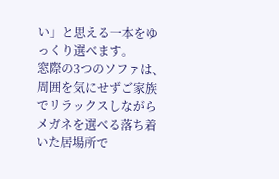い」と思える一本をゆっくり選べます。
窓際の3つのソファは、周囲を気にせずご家族でリラックスしながらメガネを選べる落ち着いた居場所で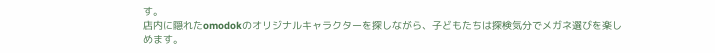す。
店内に隠れたomodokのオリジナルキャラクターを探しながら、子どもたちは探検気分でメガネ選びを楽しめます。